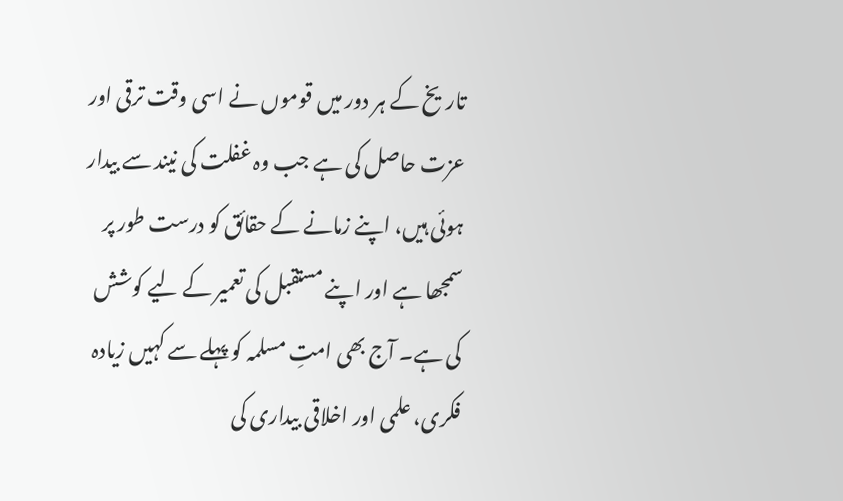تاریخ کے ہر دور میں قوموں نے اسی وقت ترقی اور عزت حاصل کی ہے جب وہ غفلت کی نیند سے بیدار ہوئی ہیں، اپنے زمانے کے حقائق کو درست طور پر سمجھا ہے اور اپنے مستقبل کی تعمیر کے لیے کوشش کی ہے۔ آج بھی امتِ مسلمہ کو پہلے سے کہیں زیادہ فکری، علمی اور اخلاقی بیداری کی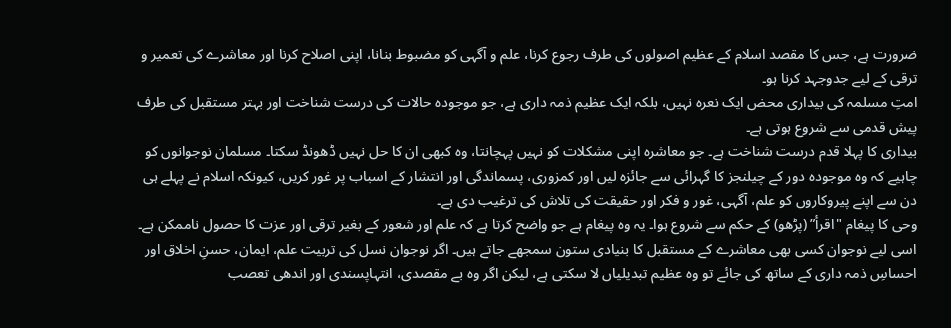ضرورت ہے، جس کا مقصد اسلام کے عظیم اصولوں کی طرف رجوع کرنا، علم و آگہی کو مضبوط بنانا، اپنی اصلاح کرنا اور معاشرے کی تعمیر و ترقی کے لیے جدوجہد کرنا ہو۔
امتِ مسلمہ کی بیداری محض ایک نعرہ نہیں، بلکہ ایک عظیم ذمہ داری ہے، جو موجودہ حالات کی درست شناخت اور بہتر مستقبل کی طرف پیش قدمی سے شروع ہوتی ہے۔
بیداری کا پہلا قدم درست شناخت ہے۔ جو معاشرہ اپنی مشکلات کو نہیں پہچانتا، وہ کبھی ان کا حل نہیں ڈھونڈ سکتا۔ مسلمان نوجوانوں کو چاہیے کہ وہ موجودہ دور کے چیلنجز کا گہرائی سے جائزہ لیں اور کمزوری، پسماندگی اور انتشار کے اسباب پر غور کریں، کیونکہ اسلام نے پہلے ہی دن سے اپنے پیروکاروں کو علم، آگہی، غور و فکر اور حقیقت کی تلاش کی ترغیب دی ہے۔
وحی کا پیغام "اقرأ” (پڑھو) کے حکم سے شروع ہوا۔ یہ وہ پیغام ہے جو واضح کرتا ہے کہ علم اور شعور کے بغیر ترقی اور عزت کا حصول ناممکن ہے۔ اسی لیے نوجوان کسی بھی معاشرے کے مستقبل کا بنیادی ستون سمجھے جاتے ہیں۔ اگر نوجوان نسل کی تربیت علم، ایمان، حسنِ اخلاق اور احساسِ ذمہ داری کے ساتھ کی جائے تو وہ عظیم تبدیلیاں لا سکتی ہے، لیکن اگر وہ بے مقصدی، انتہاپسندی اور اندھی تعصب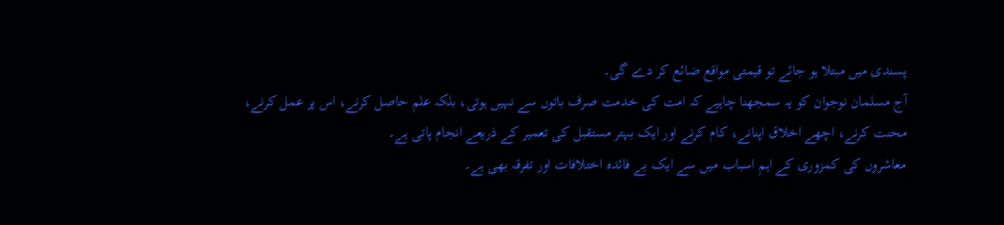پسندی میں مبتلا ہو جائے تو قیمتی مواقع ضائع کر دے گی۔
آج مسلمان نوجوان کو یہ سمجھنا چاہیے کہ امت کی خدمت صرف باتوں سے نہیں ہوتی، بلکہ علم حاصل کرنے، اس پر عمل کرنے، محنت کرنے، اچھے اخلاق اپنانے، کام کرنے اور ایک بہتر مستقبل کی تعمیر کے ذریعے انجام پاتی ہے۔
معاشروں کی کمزوری کے اہم اسباب میں سے ایک بے فائدہ اختلافات اور تفرقہ بھی ہے۔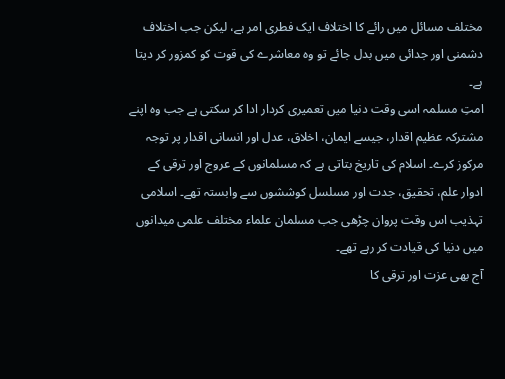مختلف مسائل میں رائے کا اختلاف ایک فطری امر ہے، لیکن جب اختلاف دشمنی اور جدائی میں بدل جائے تو وہ معاشرے کی قوت کو کمزور کر دیتا ہے۔
امتِ مسلمہ اسی وقت دنیا میں تعمیری کردار ادا کر سکتی ہے جب وہ اپنے مشترکہ عظیم اقدار، جیسے ایمان، اخلاق، عدل اور انسانی اقدار پر توجہ مرکوز کرے۔ اسلام کی تاریخ بتاتی ہے کہ مسلمانوں کے عروج اور ترقی کے ادوار علم، تحقیق، جدت اور مسلسل کوششوں سے وابستہ تھے۔ اسلامی تہذیب اس وقت پروان چڑھی جب مسلمان علماء مختلف علمی میدانوں میں دنیا کی قیادت کر رہے تھے۔
آج بھی عزت اور ترقی کا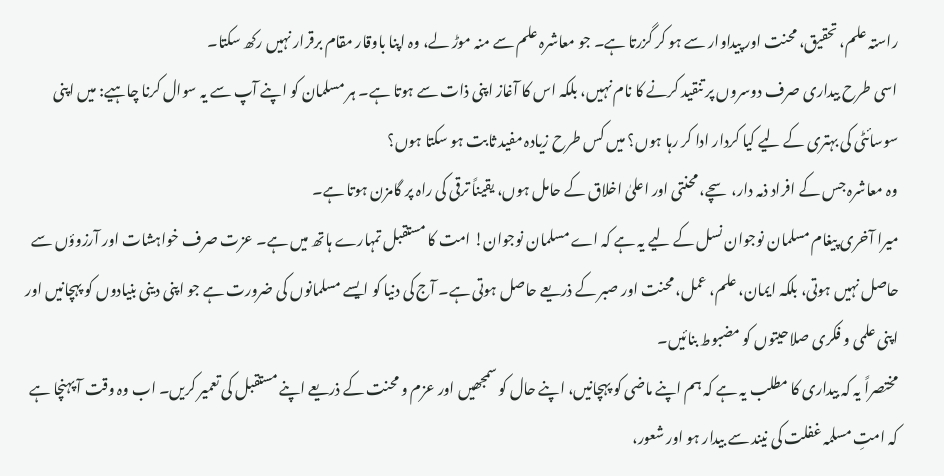راستہ علم، تحقیق، محنت اور پیداوار سے ہو کر گزرتا ہے۔ جو معاشرہ علم سے منہ موڑ لے، وہ اپنا باوقار مقام برقرار نہیں رکھ سکتا۔
اسی طرح بیداری صرف دوسروں پر تنقید کرنے کا نام نہیں، بلکہ اس کا آغاز اپنی ذات سے ہوتا ہے۔ ہر مسلمان کو اپنے آپ سے یہ سوال کرنا چاہیے: میں اپنی سوسائٹی کی بہتری کے لیے کیا کردار ادا کر رہا ہوں؟ میں کس طرح زیادہ مفید ثابت ہو سکتا ہوں؟
وہ معاشرہ جس کے افراد ذمہ دار، سچے، محنتی اور اعلیٰ اخلاق کے حامل ہوں، یقیناً ترقی کی راہ پر گامزن ہوتا ہے۔
میرا آخری پیغام مسلمان نوجوان نسل کے لیے یہ ہے کہ اے مسلمان نوجوان! امت کا مستقبل تمہارے ہاتھ میں ہے۔ عزت صرف خواہشات اور آرزوؤں سے حاصل نہیں ہوتی، بلکہ ایمان، علم، عمل، محنت اور صبر کے ذریعے حاصل ہوتی ہے۔ آج کی دنیا کو ایسے مسلمانوں کی ضرورت ہے جو اپنی دینی بنیادوں کو پہچانیں اور اپنی علمی و فکری صلاحیتوں کو مضبوط بنائیں۔
مختصراً یہ کہ بیداری کا مطلب یہ ہے کہ ہم اپنے ماضی کو پہچانیں، اپنے حال کو سمجھیں اور عزم و محنت کے ذریعے اپنے مستقبل کی تعمیر کریں۔ اب وہ وقت آ پہنچا ہے کہ امتِ مسلمہ غفلت کی نیند سے بیدار ہو اور شعور،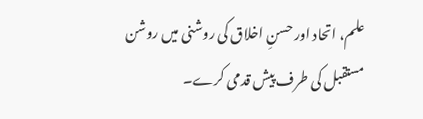علم، اتحاد اور حسنِ اخلاق کی روشنی میں روشن مستقبل کی طرف پیش قدمی کرے۔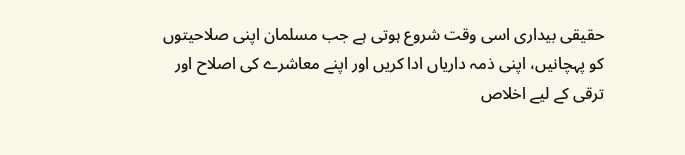حقیقی بیداری اسی وقت شروع ہوتی ہے جب مسلمان اپنی صلاحیتوں کو پہچانیں، اپنی ذمہ داریاں ادا کریں اور اپنے معاشرے کی اصلاح اور ترقی کے لیے اخلاص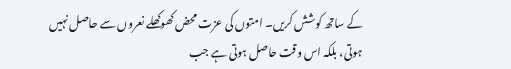کے ساتھ کوشش کریں۔ امتوں کی عزت محض کھوکھلے نعروں سے حاصل نہیں ہوتی، بلکہ اس وقت حاصل ہوتی ہے جب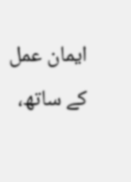ایمان عمل کے ساتھ،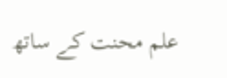علم محنت کے ساتھ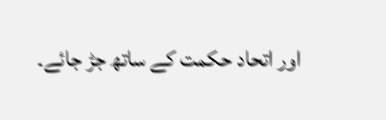اور اتحاد حکمت کے ساتھ جڑ جائے۔